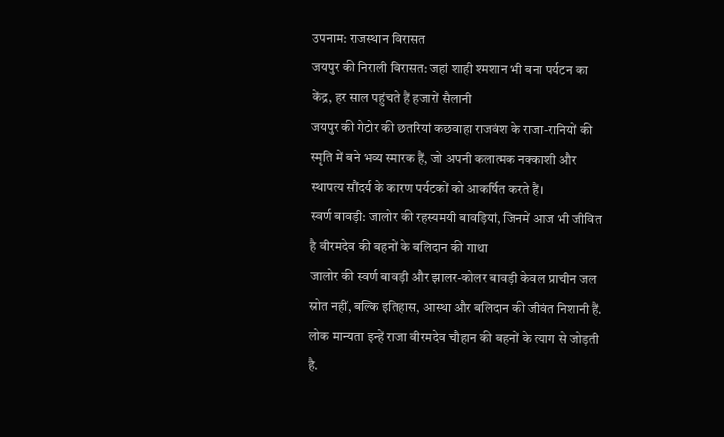उपनाम: राजस्थान विरासत
जयपुर की निराली विरासत: जहां शाही श्मशान भी बना पर्यटन का केंद्र, हर साल पहुंचते हैं हजारों सैलानी
जयपुर की गेटोर की छतरियां कछवाहा राजवंश के राजा-रानियों की स्मृति में बने भव्य स्मारक हैं, जो अपनी कलात्मक नक्काशी और स्थापत्य सौंदर्य के कारण पर्यटकों को आकर्षित करते हैं।
स्वर्ण बावड़ी: जालोर की रहस्यमयी बावड़ियां, जिनमें आज भी जीवित है वीरमदेव की बहनों के बलिदान की गाथा
जालोर की स्वर्ण बावड़ी और झालर-कोलर बावड़ी केवल प्राचीन जल स्रोत नहीं, बल्कि इतिहास, आस्था और बलिदान की जीवंत निशानी हैं. लोक मान्यता इन्हें राजा वीरमदेव चौहान की बहनों के त्याग से जोड़ती है.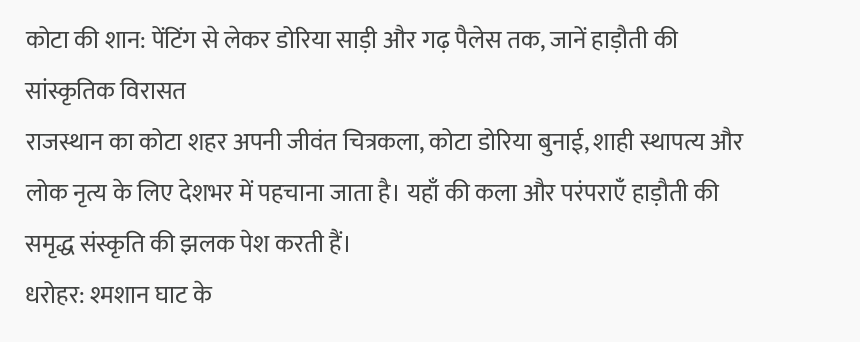कोटा की शान: पेंटिंग से लेकर डोरिया साड़ी और गढ़ पैलेस तक, जानें हाड़ौती की सांस्कृतिक विरासत
राजस्थान का कोटा शहर अपनी जीवंत चित्रकला, कोटा डोरिया बुनाई, शाही स्थापत्य और लोक नृत्य के लिए देशभर में पहचाना जाता है। यहाँ की कला और परंपराएँ हाड़ौती की समृद्ध संस्कृति की झलक पेश करती हैं।
धरोहर: श्मशान घाट के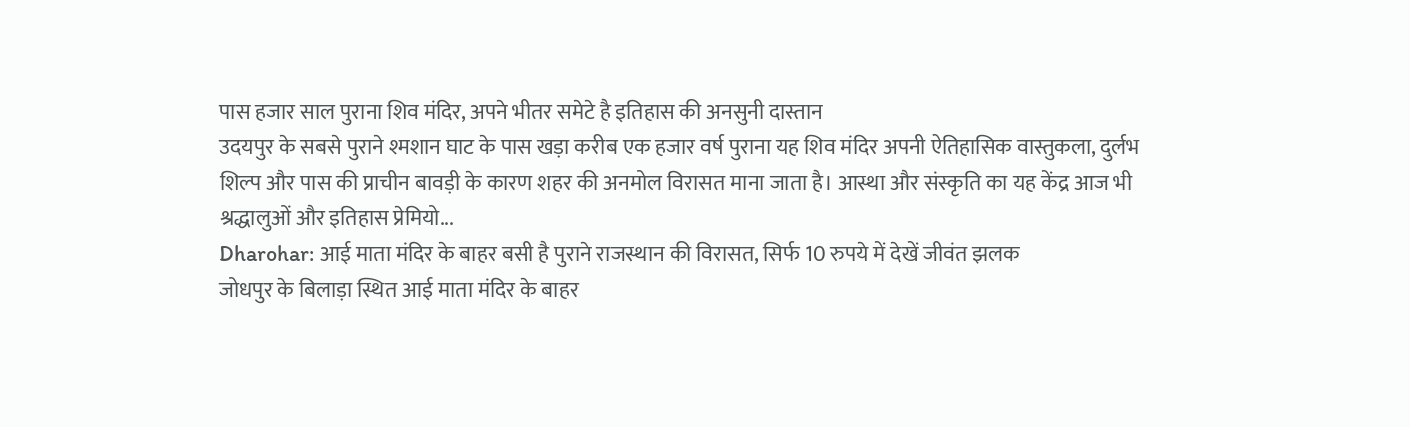पास हजार साल पुराना शिव मंदिर, अपने भीतर समेटे है इतिहास की अनसुनी दास्तान
उदयपुर के सबसे पुराने श्मशान घाट के पास खड़ा करीब एक हजार वर्ष पुराना यह शिव मंदिर अपनी ऐतिहासिक वास्तुकला, दुर्लभ शिल्प और पास की प्राचीन बावड़ी के कारण शहर की अनमोल विरासत माना जाता है। आस्था और संस्कृति का यह केंद्र आज भी श्रद्धालुओं और इतिहास प्रेमियो...
Dharohar: आई माता मंदिर के बाहर बसी है पुराने राजस्थान की विरासत, सिर्फ 10 रुपये में देखें जीवंत झलक
जोधपुर के बिलाड़ा स्थित आई माता मंदिर के बाहर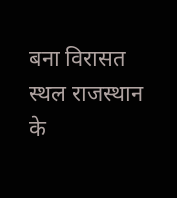बना विरासत स्थल राजस्थान के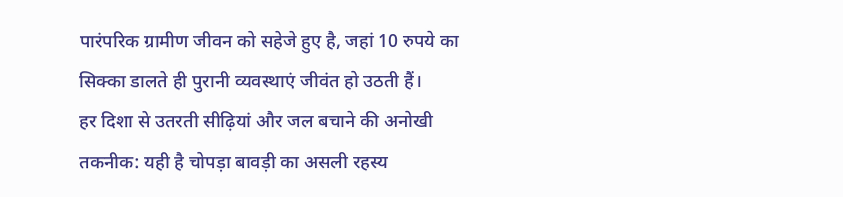पारंपरिक ग्रामीण जीवन को सहेजे हुए है, जहां 10 रुपये का सिक्का डालते ही पुरानी व्यवस्थाएं जीवंत हो उठती हैं।
हर दिशा से उतरती सीढ़ियां और जल बचाने की अनोखी तकनीक: यही है चोपड़ा बावड़ी का असली रहस्य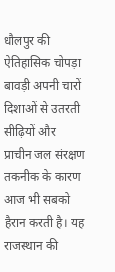धौलपुर की ऐतिहासिक चोपड़ा बावड़ी अपनी चारों दिशाओं से उतरती सीढ़ियों और प्राचीन जल संरक्षण तकनीक के कारण आज भी सबको हैरान करती है। यह राजस्थान की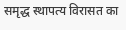समृद्ध स्थापत्य विरासत का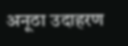अनूठा उदाहरण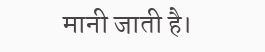मानी जाती है।